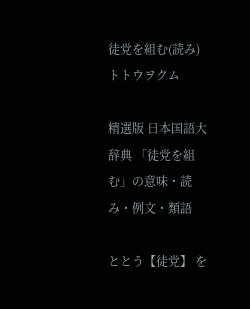徒党を組む(読み)トトウヲクム

精選版 日本国語大辞典 「徒党を組む」の意味・読み・例文・類語

ととう【徒党】 を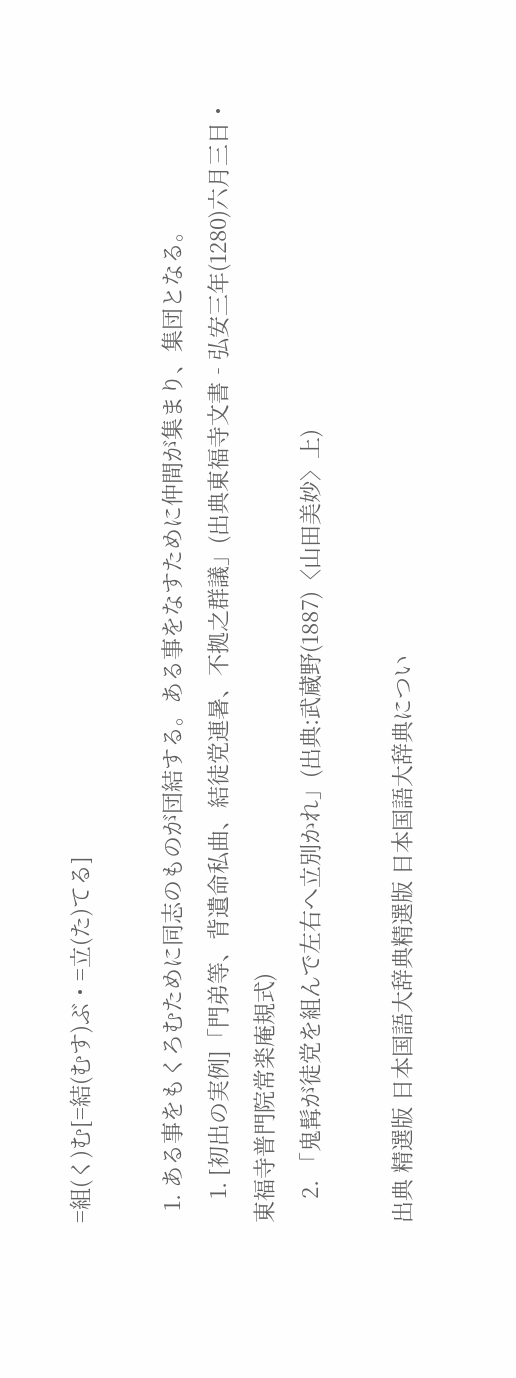=組(く)む[=結(むす)ぶ・=立(た)てる]

  1. ある事をもくろむために同志のものが団結する。ある事をなすために仲間が集まり、集団となる。
    1. [初出の実例]「門弟等、背遺命私曲、結徒党連暑、不拠之群議」(出典東福寺文書‐弘安三年(1280)六月三日・東福寺普門院常楽庵規式)
    2. 「鬼髯が徒党を組んで左右へ立別かれ」(出典:武蔵野(1887)〈山田美妙〉上)

出典 精選版 日本国語大辞典精選版 日本国語大辞典につい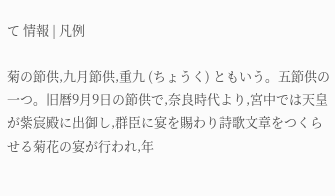て 情報 | 凡例

菊の節供,九月節供,重九 (ちょうく) ともいう。五節供の一つ。旧暦9月9日の節供で,奈良時代より,宮中では天皇が紫宸殿に出御し,群臣に宴を賜わり詩歌文章をつくらせる菊花の宴が行われ,年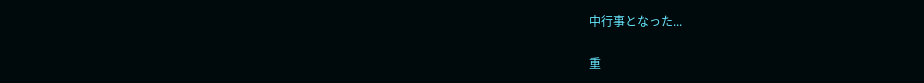中行事となった...

重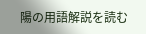陽の用語解説を読む